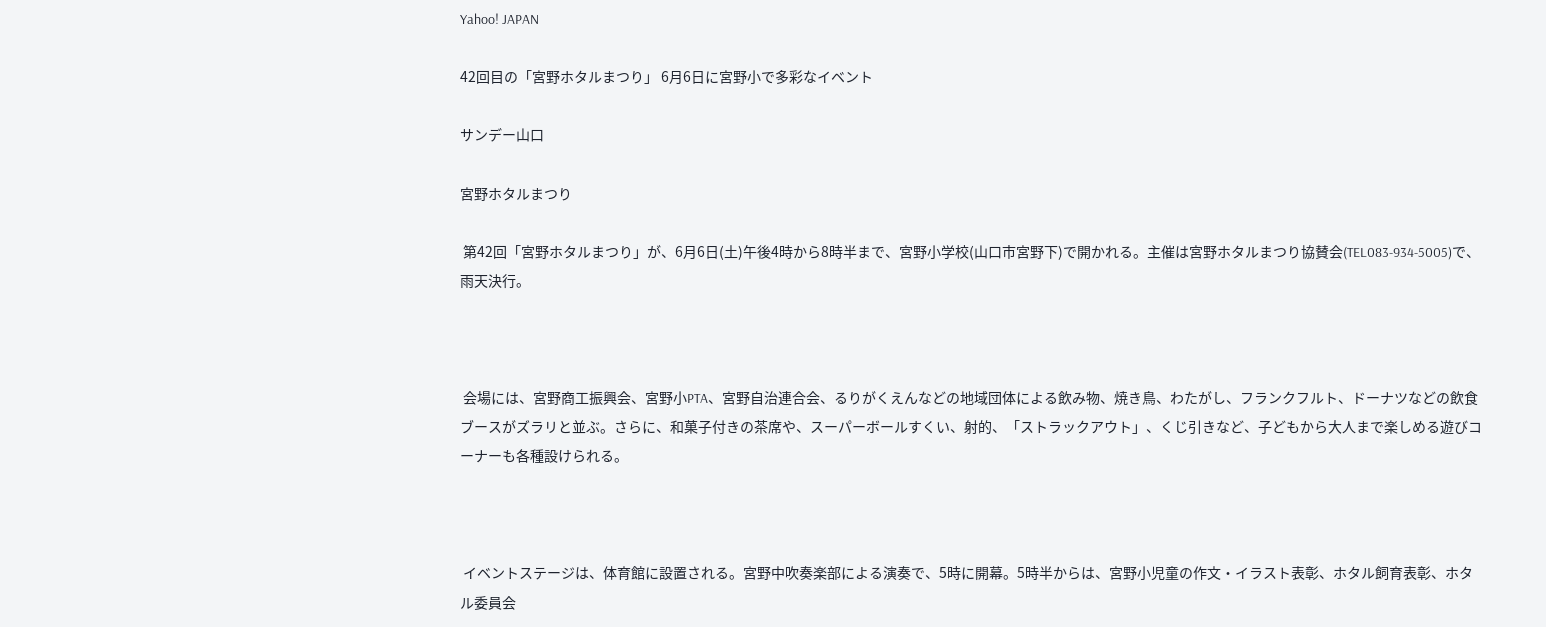Yahoo! JAPAN

42回目の「宮野ホタルまつり」 6月6日に宮野小で多彩なイベント

サンデー山口

宮野ホタルまつり

 第42回「宮野ホタルまつり」が、6月6日(土)午後4時から8時半まで、宮野小学校(山口市宮野下)で開かれる。主催は宮野ホタルまつり協賛会(TEL083-934-5005)で、雨天決行。



 会場には、宮野商工振興会、宮野小PTA、宮野自治連合会、るりがくえんなどの地域団体による飲み物、焼き鳥、わたがし、フランクフルト、ドーナツなどの飲食ブースがズラリと並ぶ。さらに、和菓子付きの茶席や、スーパーボールすくい、射的、「ストラックアウト」、くじ引きなど、子どもから大人まで楽しめる遊びコーナーも各種設けられる。



 イベントステージは、体育館に設置される。宮野中吹奏楽部による演奏で、5時に開幕。5時半からは、宮野小児童の作文・イラスト表彰、ホタル飼育表彰、ホタル委員会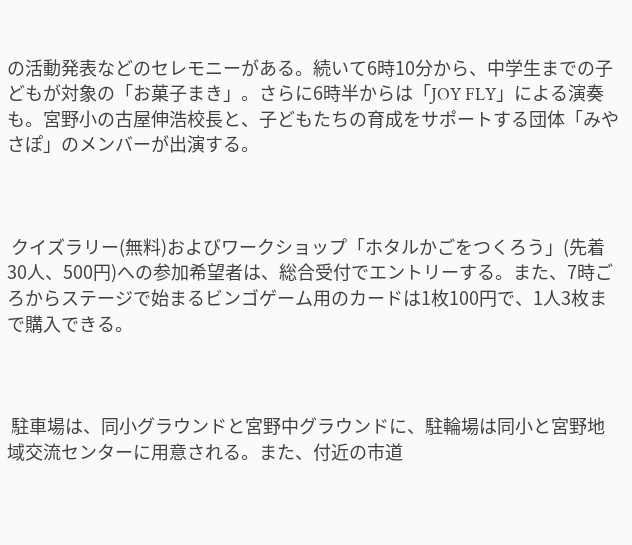の活動発表などのセレモニーがある。続いて6時10分から、中学生までの子どもが対象の「お菓子まき」。さらに6時半からは「JOY FLY」による演奏も。宮野小の古屋伸浩校長と、子どもたちの育成をサポートする団体「みやさぽ」のメンバーが出演する。



 クイズラリー(無料)およびワークショップ「ホタルかごをつくろう」(先着30人、500円)への参加希望者は、総合受付でエントリーする。また、7時ごろからステージで始まるビンゴゲーム用のカードは1枚100円で、1人3枚まで購入できる。



 駐車場は、同小グラウンドと宮野中グラウンドに、駐輪場は同小と宮野地域交流センターに用意される。また、付近の市道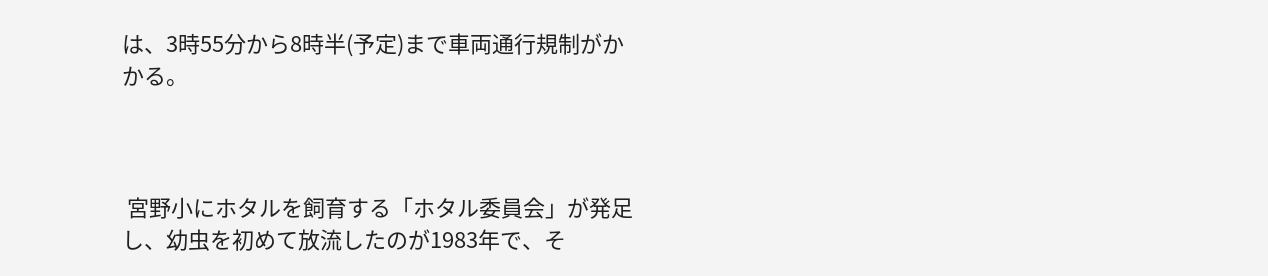は、3時55分から8時半(予定)まで車両通行規制がかかる。



 宮野小にホタルを飼育する「ホタル委員会」が発足し、幼虫を初めて放流したのが1983年で、そ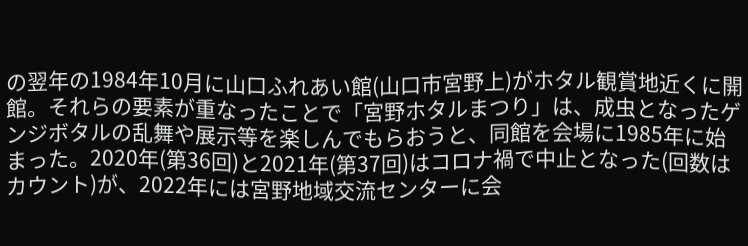の翌年の1984年10月に山口ふれあい館(山口市宮野上)がホタル観賞地近くに開館。それらの要素が重なったことで「宮野ホタルまつり」は、成虫となったゲンジボタルの乱舞や展示等を楽しんでもらおうと、同館を会場に1985年に始まった。2020年(第36回)と2021年(第37回)はコロナ禍で中止となった(回数はカウント)が、2022年には宮野地域交流センターに会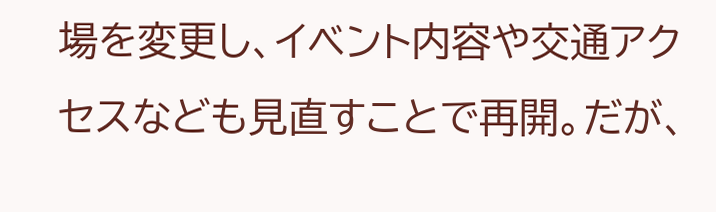場を変更し、イベント内容や交通アクセスなども見直すことで再開。だが、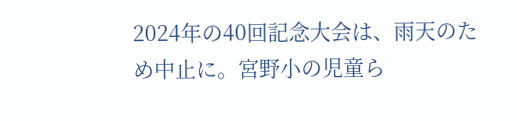2024年の40回記念大会は、雨天のため中止に。宮野小の児童ら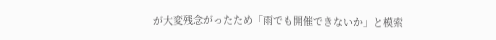が大変残念がったため「雨でも開催できないか」と模索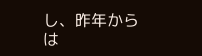し、昨年からは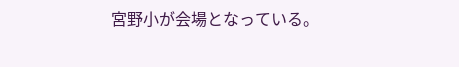宮野小が会場となっている。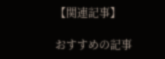【関連記事】

おすすめの記事